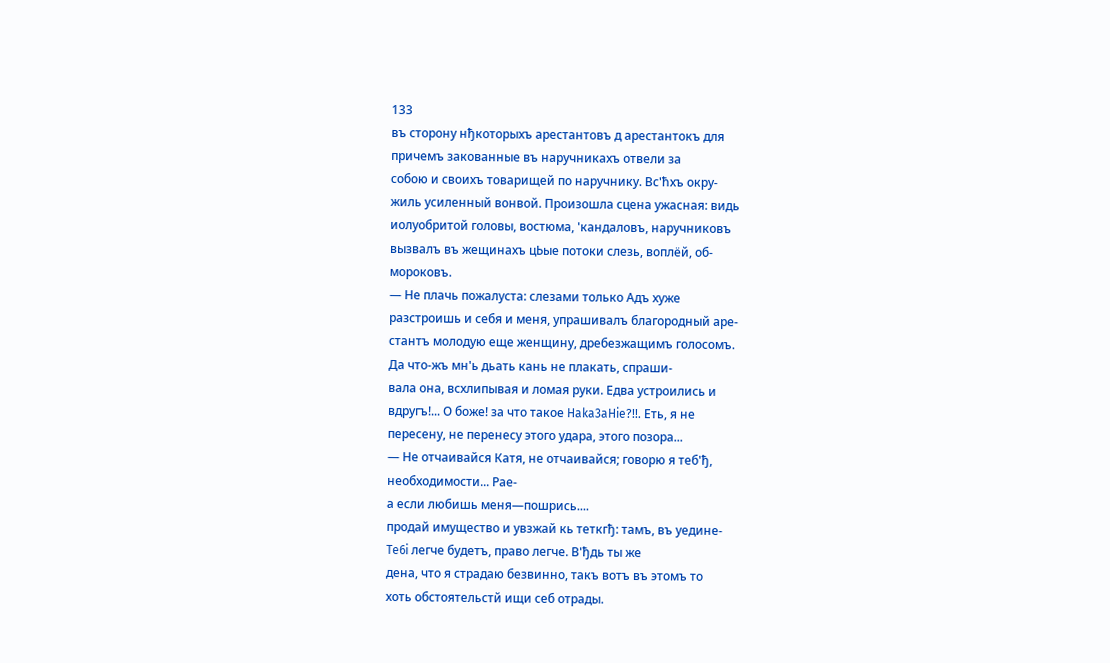133
въ сторону нђкоторыхъ арестантовъ д арестантокъ для
причемъ закованные въ наручникахъ отвели за
собою и своихъ товарищей по наручнику. Вс'ћхъ окру-
жиль усиленный вонвой. Произошла сцена ужасная: видь
иолуобритой головы, востюма, 'кандаловъ, наручниковъ
вызвалъ въ жещинахъ цЬые потоки слезь, воплёй, об-
мороковъ.
— Не плачь пожалуста: слезами только Адъ хуже
разстроишь и себя и меня, упрашивалъ благородный аре-
стантъ молодую еще женщину, дребезжащимъ голосомъ.
Да что-жъ мн'ь дьать кань не плакать, спраши-
вала она, всхлипывая и ломая руки. Едва устроились и
вдругъ!... О боже! за что такое Haka3aHie?!!. Еть, я не
пересену, не перенесу этого удара, этого позора...
— Не отчаивайся Катя, не отчаивайся; говорю я теб'ђ,
необходимости... Рае-
а если любишь меня—пошрись....
продай имущество и увзжай кь теткгђ: тамъ, въ уедине-
Te6i легче будетъ, право легче. В'ђдь ты же
дена, что я страдаю безвинно, такъ вотъ въ этомъ то
хоть обстоятельстй ищи себ отрады.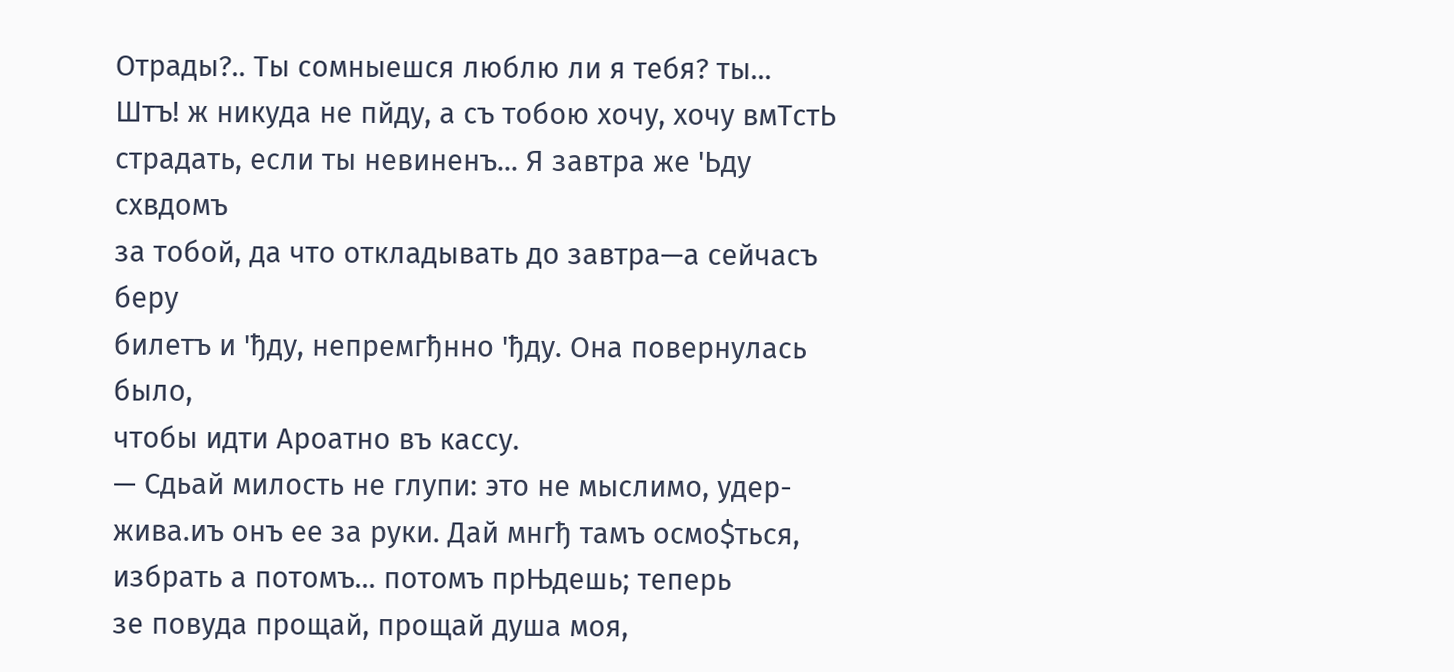Отрады?.. Ты сомныешся люблю ли я тебя? ты...
Штъ! ж никуда не пйду, а съ тобою хочу, хочу вмТстЬ
страдать, если ты невиненъ... Я завтра же 'Ьду схвдомъ
за тобой, да что откладывать до завтра—а сейчасъ беру
билетъ и 'ђду, непремгђнно 'ђду. Она повернулась было,
чтобы идти Ароатно въ кассу.
— Сдьай милость не глупи: это не мыслимо, удер-
жива.иъ онъ ее за руки. Дай мнгђ тамъ осмо$ться,
избрать а потомъ... потомъ прЊдешь; теперь
зе повуда прощай, прощай душа моя,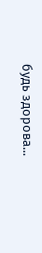будь здорова...